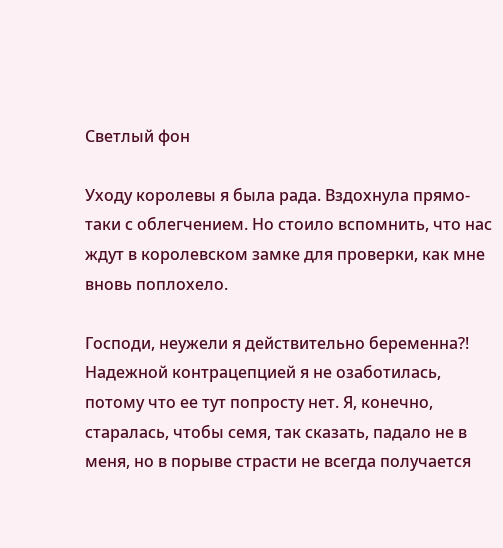Светлый фон

Уходу королевы я была рада. Вздохнула прямо-таки с облегчением. Но стоило вспомнить, что нас ждут в королевском замке для проверки, как мне вновь поплохело.

Господи, неужели я действительно беременна?! Надежной контрацепцией я не озаботилась, потому что ее тут попросту нет. Я, конечно, старалась, чтобы семя, так сказать, падало не в меня, но в порыве страсти не всегда получается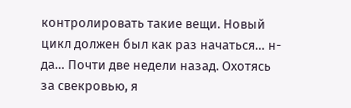контролировать такие вещи. Новый цикл должен был как раз начаться… н-да… Почти две недели назад. Охотясь за свекровью, я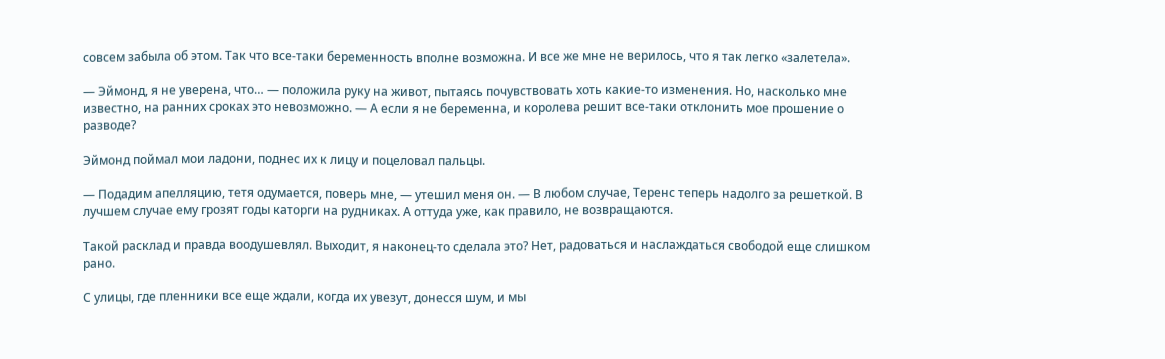совсем забыла об этом. Так что все-таки беременность вполне возможна. И все же мне не верилось, что я так легко «залетела».

— Эймонд, я не уверена, что… — положила руку на живот, пытаясь почувствовать хоть какие-то изменения. Но, насколько мне известно, на ранних сроках это невозможно. — А если я не беременна, и королева решит все-таки отклонить мое прошение о разводе?

Эймонд поймал мои ладони, поднес их к лицу и поцеловал пальцы.

— Подадим апелляцию, тетя одумается, поверь мне, — утешил меня он. — В любом случае, Теренс теперь надолго за решеткой. В лучшем случае ему грозят годы каторги на рудниках. А оттуда уже, как правило, не возвращаются.

Такой расклад и правда воодушевлял. Выходит, я наконец-то сделала это? Нет, радоваться и наслаждаться свободой еще слишком рано.

С улицы, где пленники все еще ждали, когда их увезут, донесся шум, и мы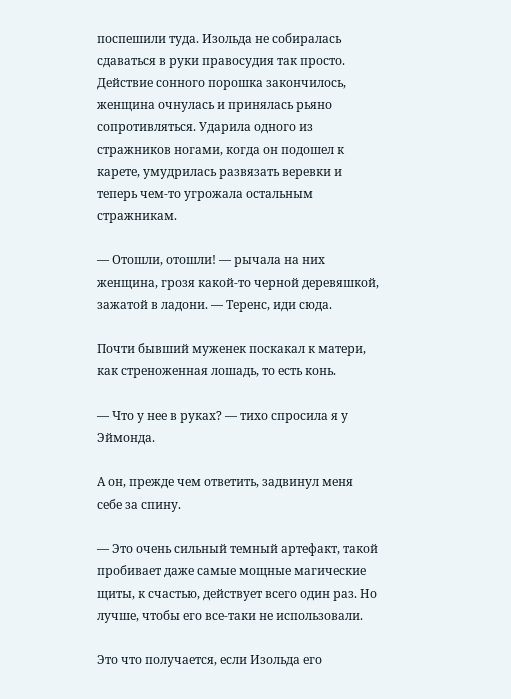поспешили туда. Изольда не собиралась сдаваться в руки правосудия так просто. Действие сонного порошка закончилось, женщина очнулась и принялась рьяно сопротивляться. Ударила одного из стражников ногами, когда он подошел к карете, умудрилась развязать веревки и теперь чем-то угрожала остальным стражникам.

— Отошли, отошли! — рычала на них женщина, грозя какой-то черной деревяшкой, зажатой в ладони. — Теренс, иди сюда.

Почти бывший муженек поскакал к матери, как стреноженная лошадь, то есть конь.

— Что у нее в руках? — тихо спросила я у Эймонда.

А он, прежде чем ответить, задвинул меня себе за спину.

— Это очень сильный темный артефакт, такой пробивает даже самые мощные магические щиты, к счастью, действует всего один раз. Но лучше, чтобы его все-таки не использовали.

Это что получается, если Изольда его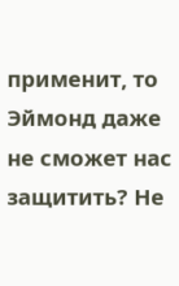применит, то Эймонд даже не сможет нас защитить? Не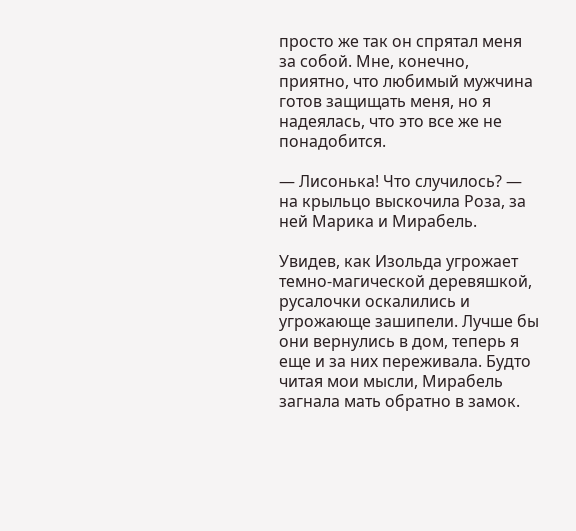просто же так он спрятал меня за собой. Мне, конечно, приятно, что любимый мужчина готов защищать меня, но я надеялась, что это все же не понадобится.

— Лисонька! Что случилось? — на крыльцо выскочила Роза, за ней Марика и Мирабель.

Увидев, как Изольда угрожает темно-магической деревяшкой, русалочки оскалились и угрожающе зашипели. Лучше бы они вернулись в дом, теперь я еще и за них переживала. Будто читая мои мысли, Мирабель загнала мать обратно в замок.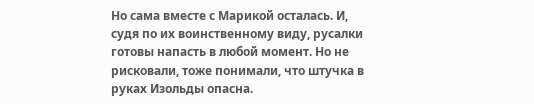Но сама вместе с Марикой осталась. И, судя по их воинственному виду, русалки готовы напасть в любой момент. Но не рисковали, тоже понимали, что штучка в руках Изольды опасна.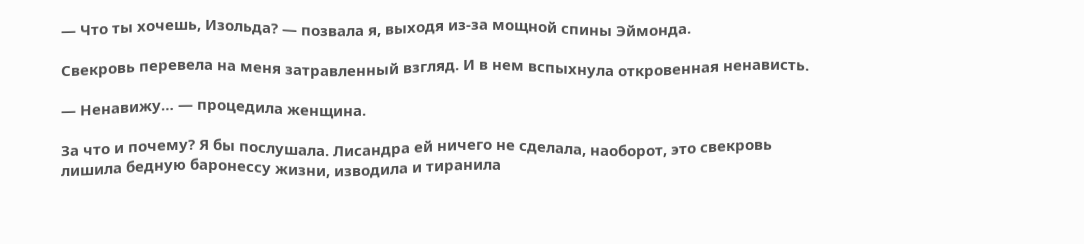— Что ты хочешь, Изольда? — позвала я, выходя из-за мощной спины Эймонда.

Свекровь перевела на меня затравленный взгляд. И в нем вспыхнула откровенная ненависть.

— Ненавижу… — процедила женщина.

За что и почему? Я бы послушала. Лисандра ей ничего не сделала, наоборот, это свекровь лишила бедную баронессу жизни, изводила и тиранила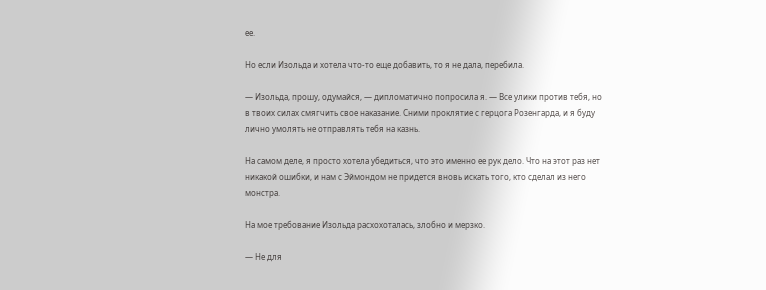ее.

Но если Изольда и хотела что-то еще добавить, то я не дала, перебила.

— Изольда, прошу, одумайся, — дипломатично попросила я. — Все улики против тебя, но в твоих силах смягчить свое наказание. Сними проклятие с герцога Розенгарда, и я буду лично умолять не отправлять тебя на казнь.

На самом деле, я просто хотела убедиться, что это именно ее рук дело. Что на этот раз нет никакой ошибки, и нам с Эймондом не придется вновь искать того, кто сделал из него монстра.

На мое требование Изольда расхохоталась, злобно и мерзко.

— Не для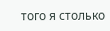того я столько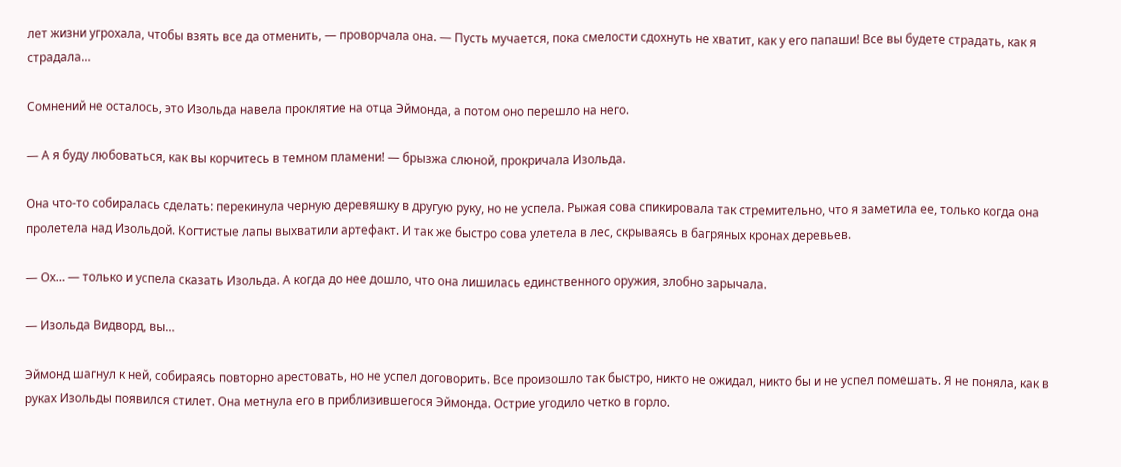лет жизни угрохала, чтобы взять все да отменить, — проворчала она. — Пусть мучается, пока смелости сдохнуть не хватит, как у его папаши! Все вы будете страдать, как я страдала…

Сомнений не осталось, это Изольда навела проклятие на отца Эймонда, а потом оно перешло на него.

— А я буду любоваться, как вы корчитесь в темном пламени! — брызжа слюной, прокричала Изольда.

Она что-то собиралась сделать: перекинула черную деревяшку в другую руку, но не успела. Рыжая сова спикировала так стремительно, что я заметила ее, только когда она пролетела над Изольдой. Когтистые лапы выхватили артефакт. И так же быстро сова улетела в лес, скрываясь в багряных кронах деревьев.

— Ох… — только и успела сказать Изольда. А когда до нее дошло, что она лишилась единственного оружия, злобно зарычала.

— Изольда Видворд, вы…

Эймонд шагнул к ней, собираясь повторно арестовать, но не успел договорить. Все произошло так быстро, никто не ожидал, никто бы и не успел помешать. Я не поняла, как в руках Изольды появился стилет. Она метнула его в приблизившегося Эймонда. Острие угодило четко в горло.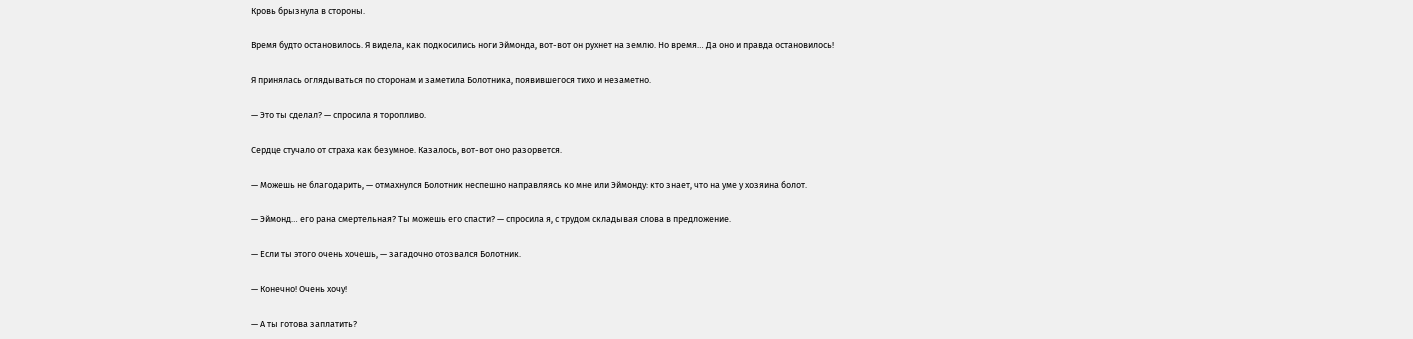Кровь брызнула в стороны.

Время будто остановилось. Я видела, как подкосились ноги Эймонда, вот-вот он рухнет на землю. Но время… Да оно и правда остановилось!

Я принялась оглядываться по сторонам и заметила Болотника, появившегося тихо и незаметно.

— Это ты сделал? — спросила я торопливо.

Сердце стучало от страха как безумное. Казалось, вот-вот оно разорвется.

— Можешь не благодарить, — отмахнулся Болотник неспешно направляясь ко мне или Эймонду: кто знает, что на уме у хозяина болот.

— Эймонд… его рана смертельная? Ты можешь его спасти? — спросила я, с трудом складывая слова в предложение.

— Если ты этого очень хочешь, — загадочно отозвался Болотник.

— Конечно! Очень хочу!

— А ты готова заплатить?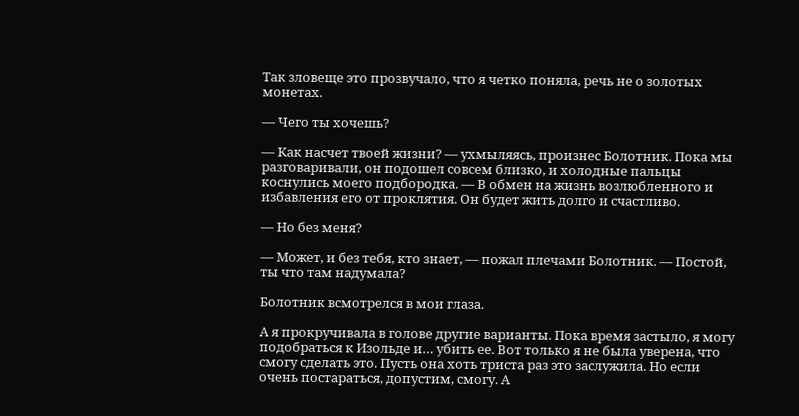Так зловеще это прозвучало, что я четко поняла, речь не о золотых монетах.

— Чего ты хочешь?

— Как насчет твоей жизни? — ухмыляясь, произнес Болотник. Пока мы разговаривали, он подошел совсем близко, и холодные пальцы коснулись моего подбородка. — В обмен на жизнь возлюбленного и избавления его от проклятия. Он будет жить долго и счастливо.

— Но без меня?

— Может, и без тебя, кто знает, — пожал плечами Болотник. — Постой, ты что там надумала?

Болотник всмотрелся в мои глаза.

А я прокручивала в голове другие варианты. Пока время застыло, я могу подобраться к Изольде и… убить ее. Вот только я не была уверена, что смогу сделать это. Пусть она хоть триста раз это заслужила. Но если очень постараться, допустим, смогу. А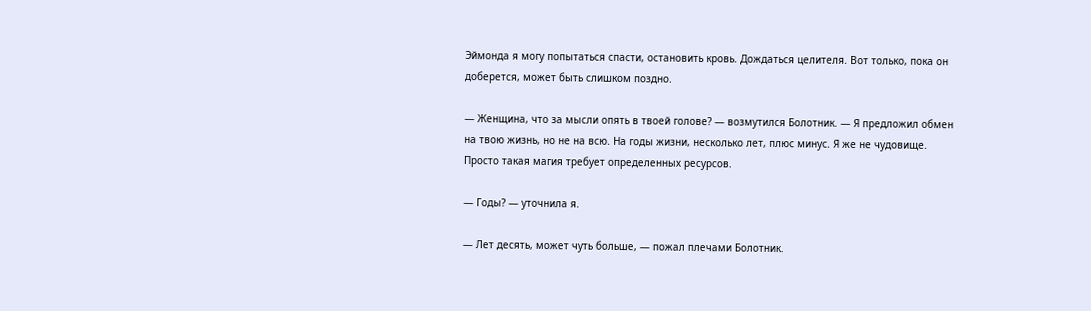Эймонда я могу попытаться спасти, остановить кровь. Дождаться целителя. Вот только, пока он доберется, может быть слишком поздно.

— Женщина, что за мысли опять в твоей голове? — возмутился Болотник. — Я предложил обмен на твою жизнь, но не на всю. На годы жизни, несколько лет, плюс минус. Я же не чудовище. Просто такая магия требует определенных ресурсов.

— Годы? — уточнила я.

— Лет десять, может чуть больше, — пожал плечами Болотник.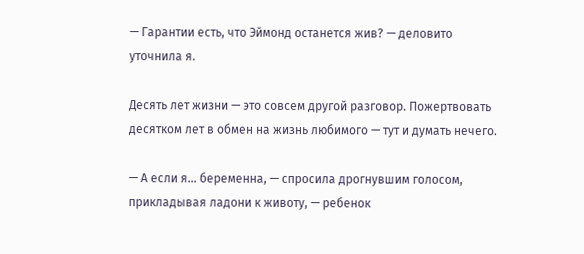— Гарантии есть, что Эймонд останется жив? — деловито уточнила я.

Десять лет жизни — это совсем другой разговор. Пожертвовать десятком лет в обмен на жизнь любимого — тут и думать нечего.

— А если я… беременна, — спросила дрогнувшим голосом, прикладывая ладони к животу, — ребенок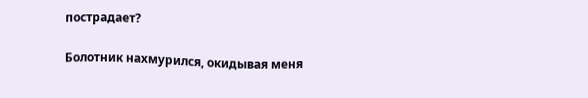пострадает?

Болотник нахмурился, окидывая меня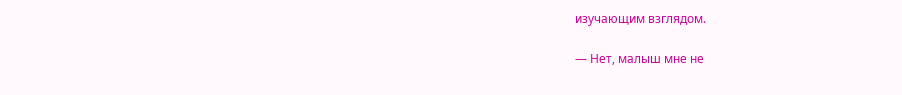изучающим взглядом.

— Нет, малыш мне не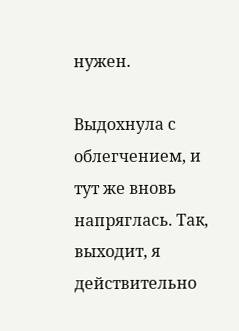нужен.

Выдохнула с облегчением, и тут же вновь напряглась. Так, выходит, я действительно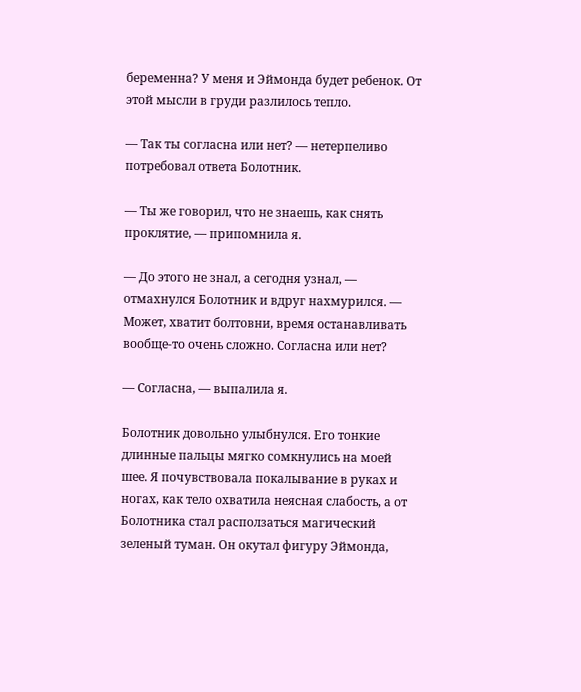беременна? У меня и Эймонда будет ребенок. От этой мысли в груди разлилось тепло.

— Так ты согласна или нет? — нетерпеливо потребовал ответа Болотник.

— Ты же говорил, что не знаешь, как снять проклятие, — припомнила я.

— До этого не знал, а сегодня узнал, — отмахнулся Болотник и вдруг нахмурился. — Может, хватит болтовни, время останавливать вообще-то очень сложно. Согласна или нет?

— Согласна, — выпалила я.

Болотник довольно улыбнулся. Его тонкие длинные пальцы мягко сомкнулись на моей шее. Я почувствовала покалывание в руках и ногах, как тело охватила неясная слабость, а от Болотника стал расползаться магический зеленый туман. Он окутал фигуру Эймонда,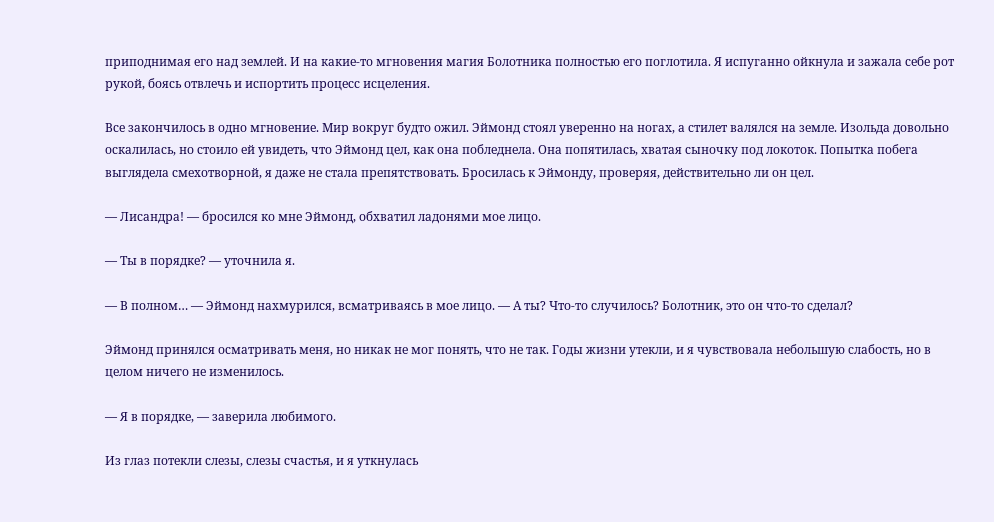приподнимая его над землей. И на какие-то мгновения магия Болотника полностью его поглотила. Я испуганно ойкнула и зажала себе рот рукой, боясь отвлечь и испортить процесс исцеления.

Все закончилось в одно мгновение. Мир вокруг будто ожил. Эймонд стоял уверенно на ногах, а стилет валялся на земле. Изольда довольно оскалилась, но стоило ей увидеть, что Эймонд цел, как она побледнела. Она попятилась, хватая сыночку под локоток. Попытка побега выглядела смехотворной, я даже не стала препятствовать. Бросилась к Эймонду, проверяя, действительно ли он цел.

— Лисандра! — бросился ко мне Эймонд, обхватил ладонями мое лицо.

— Ты в порядке? — уточнила я.

— В полном… — Эймонд нахмурился, всматриваясь в мое лицо. — А ты? Что-то случилось? Болотник, это он что-то сделал?

Эймонд принялся осматривать меня, но никак не мог понять, что не так. Годы жизни утекли, и я чувствовала небольшую слабость, но в целом ничего не изменилось.

— Я в порядке, — заверила любимого.

Из глаз потекли слезы, слезы счастья, и я уткнулась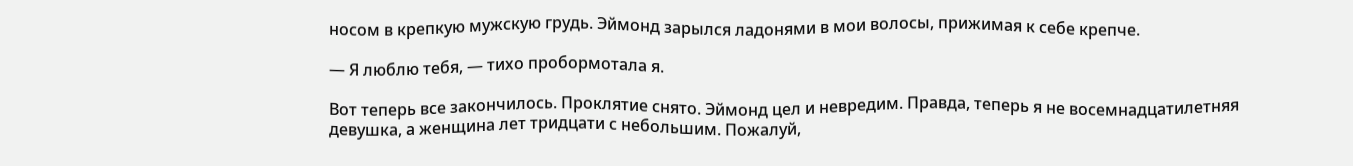носом в крепкую мужскую грудь. Эймонд зарылся ладонями в мои волосы, прижимая к себе крепче.

— Я люблю тебя, — тихо пробормотала я.

Вот теперь все закончилось. Проклятие снято. Эймонд цел и невредим. Правда, теперь я не восемнадцатилетняя девушка, а женщина лет тридцати с небольшим. Пожалуй,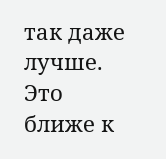так даже лучше. Это ближе к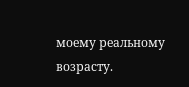моему реальному возрасту.